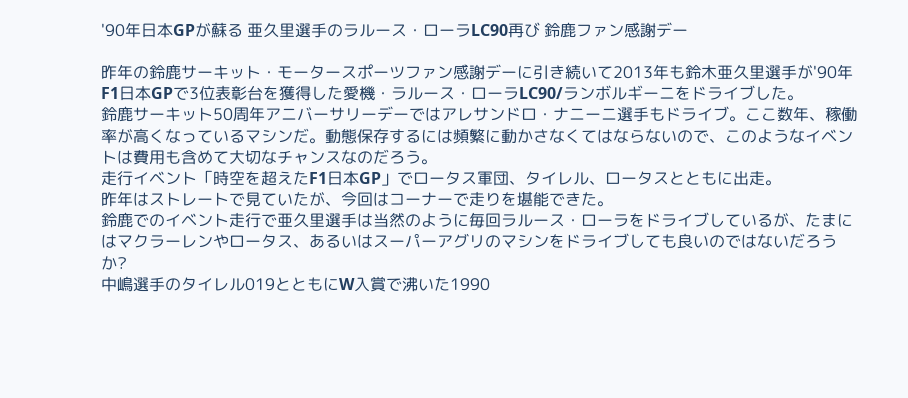'90年日本GPが蘇る 亜久里選手のラルース・ローラLC90再び 鈴鹿ファン感謝デー

昨年の鈴鹿サーキット・モータースポーツファン感謝デーに引き続いて2013年も鈴木亜久里選手が'90年F1日本GPで3位表彰台を獲得した愛機・ラルース・ローラLC90/ランボルギーニをドライブした。
鈴鹿サーキット50周年アニバーサリーデーではアレサンドロ・ナニーニ選手もドライブ。ここ数年、稼働率が高くなっているマシンだ。動態保存するには頻繁に動かさなくてはならないので、このようなイベントは費用も含めて大切なチャンスなのだろう。
走行イベント「時空を超えたF1日本GP」でロータス軍団、タイレル、ロータスとともに出走。
昨年はストレートで見ていたが、今回はコーナーで走りを堪能できた。
鈴鹿でのイベント走行で亜久里選手は当然のように毎回ラルース・ローラをドライブしているが、たまにはマクラーレンやロータス、あるいはスーパーアグリのマシンをドライブしても良いのではないだろうか?
中嶋選手のタイレル019とともにW入賞で沸いた1990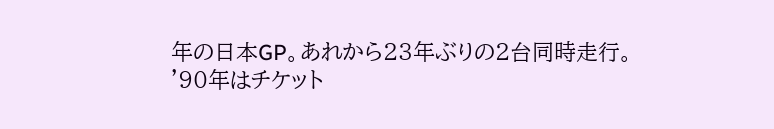年の日本GP。あれから23年ぶりの2台同時走行。
'90年はチケット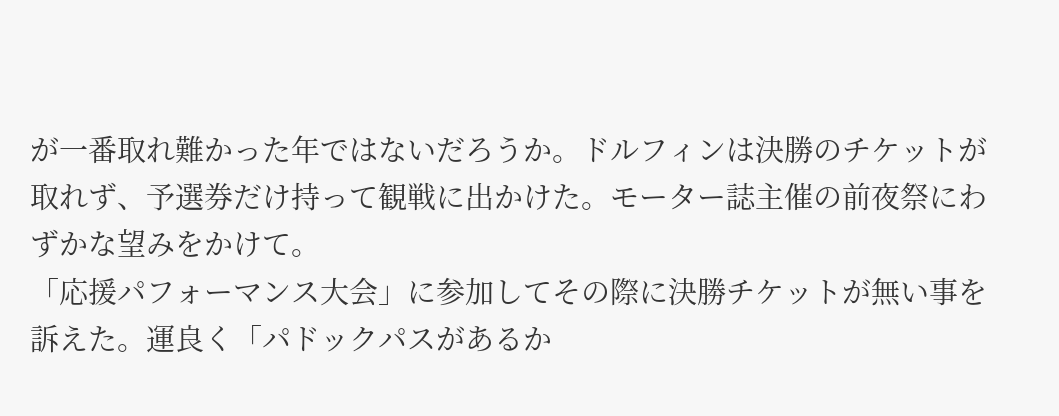が一番取れ難かった年ではないだろうか。ドルフィンは決勝のチケットが取れず、予選券だけ持って観戦に出かけた。モーター誌主催の前夜祭にわずかな望みをかけて。
「応援パフォーマンス大会」に参加してその際に決勝チケットが無い事を訴えた。運良く「パドックパスがあるか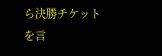ら決勝チケットを言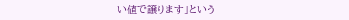い値で譲ります」という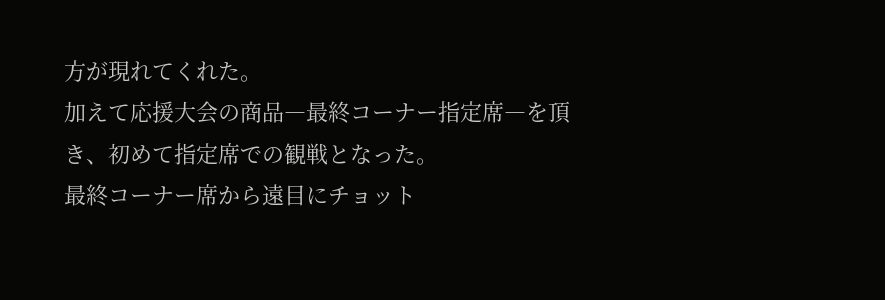方が現れてくれた。
加えて応援大会の商品―最終コーナー指定席―を頂き、初めて指定席での観戦となった。
最終コーナー席から遠目にチョット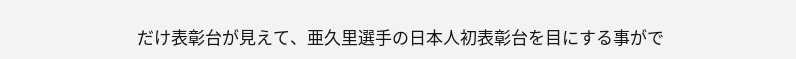だけ表彰台が見えて、亜久里選手の日本人初表彰台を目にする事がで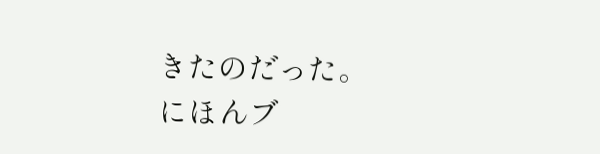きたのだった。
にほんブ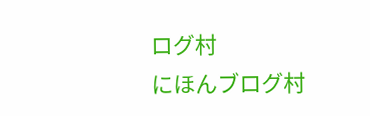ログ村
にほんブログ村